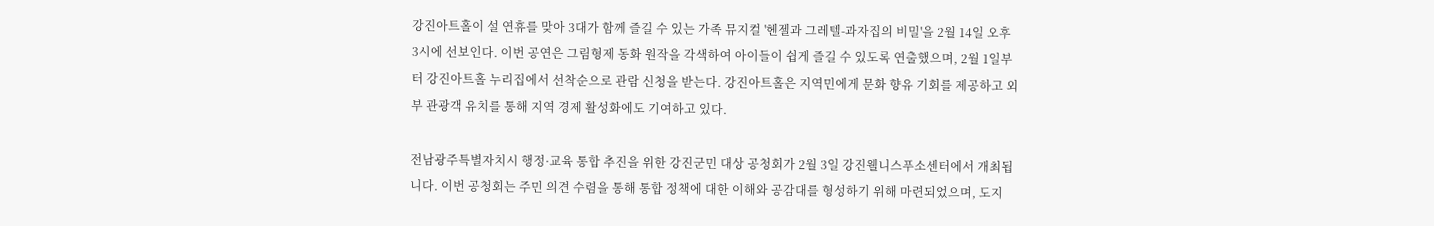강진아트홀이 설 연휴를 맞아 3대가 함께 즐길 수 있는 가족 뮤지컬 '헨젤과 그레텔-과자집의 비밀'을 2월 14일 오후 3시에 선보인다. 이번 공연은 그림형제 동화 원작을 각색하여 아이들이 쉽게 즐길 수 있도록 연출했으며, 2월 1일부터 강진아트홀 누리집에서 선착순으로 관람 신청을 받는다. 강진아트홀은 지역민에게 문화 향유 기회를 제공하고 외부 관광객 유치를 통해 지역 경제 활성화에도 기여하고 있다.

전남광주특별자치시 행정·교육 통합 추진을 위한 강진군민 대상 공청회가 2월 3일 강진웰니스푸소센터에서 개최됩니다. 이번 공청회는 주민 의견 수렴을 통해 통합 정책에 대한 이해와 공감대를 형성하기 위해 마련되었으며, 도지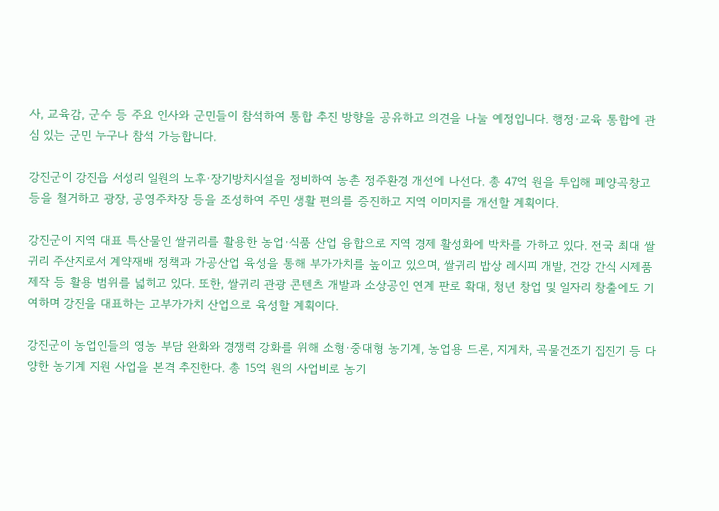사, 교육감, 군수 등 주요 인사와 군민들이 참석하여 통합 추진 방향을 공유하고 의견을 나눌 예정입니다. 행정·교육 통합에 관심 있는 군민 누구나 참석 가능합니다.

강진군이 강진읍 서성리 일원의 노후·장기방치시설을 정비하여 농촌 정주환경 개선에 나선다. 총 47억 원을 투입해 폐양곡창고 등을 철거하고 광장, 공영주차장 등을 조성하여 주민 생활 편의를 증진하고 지역 이미지를 개선할 계획이다.

강진군이 지역 대표 특산물인 쌀귀리를 활용한 농업·식품 산업 융합으로 지역 경제 활성화에 박차를 가하고 있다. 전국 최대 쌀귀리 주산지로서 계약재배 정책과 가공산업 육성을 통해 부가가치를 높이고 있으며, 쌀귀리 밥상 레시피 개발, 건강 간식 시제품 제작 등 활용 범위를 넓히고 있다. 또한, 쌀귀리 관광 콘텐츠 개발과 소상공인 연계 판로 확대, 청년 창업 및 일자리 창출에도 기여하며 강진을 대표하는 고부가가치 산업으로 육성할 계획이다.

강진군이 농업인들의 영농 부담 완화와 경쟁력 강화를 위해 소형·중대형 농기계, 농업용 드론, 지게차, 곡물건조기 집진기 등 다양한 농기계 지원 사업을 본격 추진한다. 총 15억 원의 사업비로 농기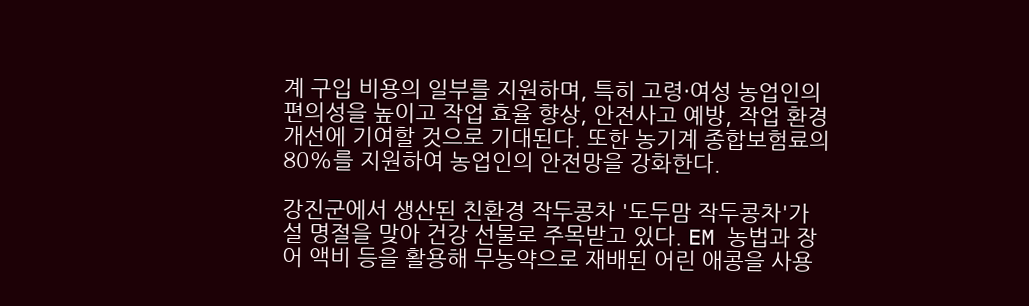계 구입 비용의 일부를 지원하며, 특히 고령·여성 농업인의 편의성을 높이고 작업 효율 향상, 안전사고 예방, 작업 환경 개선에 기여할 것으로 기대된다. 또한 농기계 종합보험료의 80%를 지원하여 농업인의 안전망을 강화한다.

강진군에서 생산된 친환경 작두콩차 '도두맘 작두콩차'가 설 명절을 맞아 건강 선물로 주목받고 있다. EM 농법과 장어 액비 등을 활용해 무농약으로 재배된 어린 애콩을 사용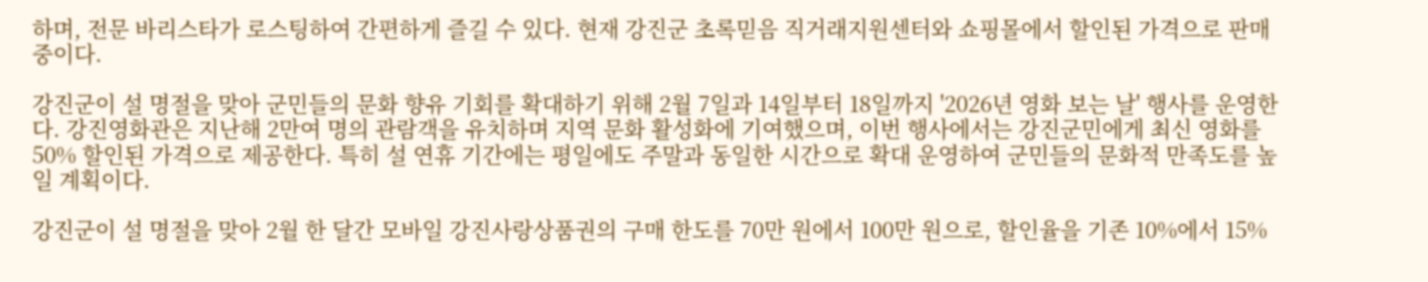하며, 전문 바리스타가 로스팅하여 간편하게 즐길 수 있다. 현재 강진군 초록믿음 직거래지원센터와 쇼핑몰에서 할인된 가격으로 판매 중이다.

강진군이 설 명절을 맞아 군민들의 문화 향유 기회를 확대하기 위해 2월 7일과 14일부터 18일까지 '2026년 영화 보는 날' 행사를 운영한다. 강진영화관은 지난해 2만여 명의 관람객을 유치하며 지역 문화 활성화에 기여했으며, 이번 행사에서는 강진군민에게 최신 영화를 50% 할인된 가격으로 제공한다. 특히 설 연휴 기간에는 평일에도 주말과 동일한 시간으로 확대 운영하여 군민들의 문화적 만족도를 높일 계획이다.

강진군이 설 명절을 맞아 2월 한 달간 모바일 강진사랑상품권의 구매 한도를 70만 원에서 100만 원으로, 할인율을 기존 10%에서 15%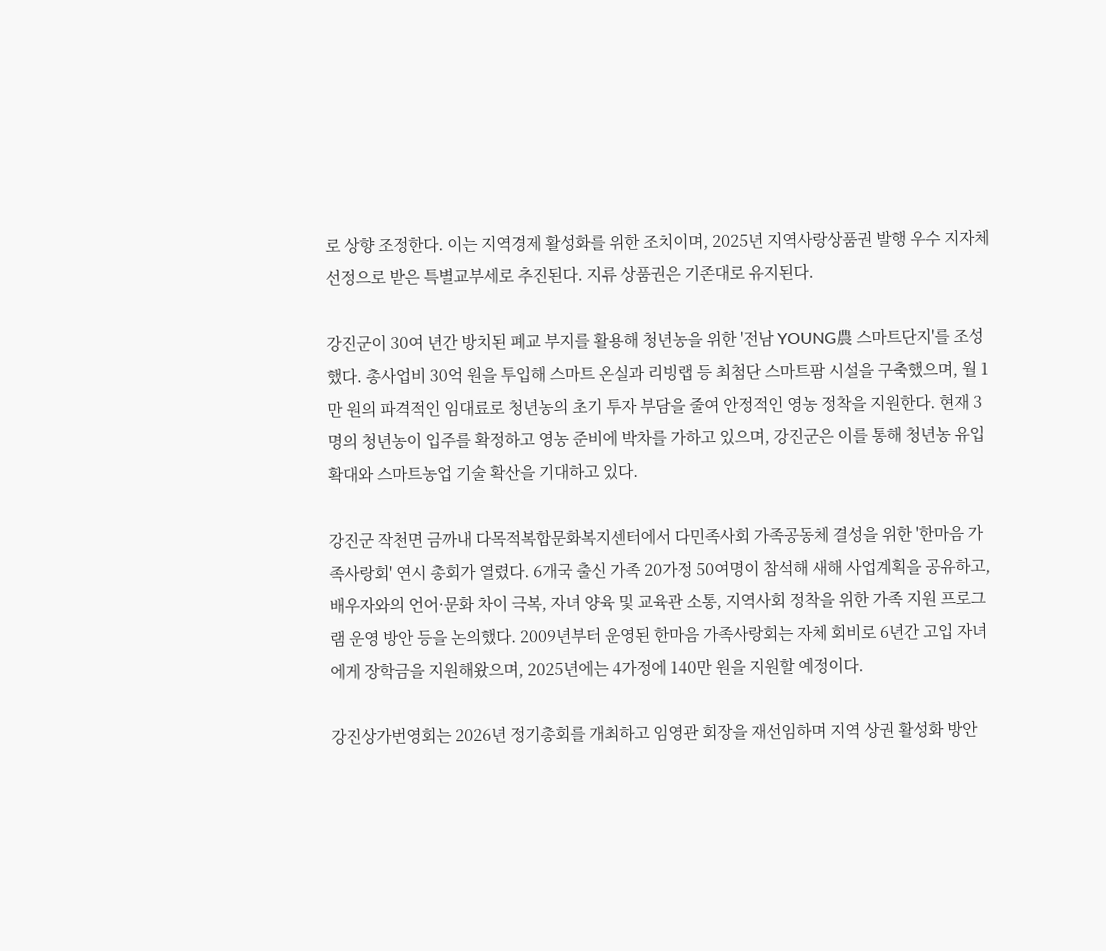로 상향 조정한다. 이는 지역경제 활성화를 위한 조치이며, 2025년 지역사랑상품권 발행 우수 지자체 선정으로 받은 특별교부세로 추진된다. 지류 상품권은 기존대로 유지된다.

강진군이 30여 년간 방치된 폐교 부지를 활용해 청년농을 위한 '전남 YOUNG農 스마트단지'를 조성했다. 총사업비 30억 원을 투입해 스마트 온실과 리빙랩 등 최첨단 스마트팜 시설을 구축했으며, 월 1만 원의 파격적인 임대료로 청년농의 초기 투자 부담을 줄여 안정적인 영농 정착을 지원한다. 현재 3명의 청년농이 입주를 확정하고 영농 준비에 박차를 가하고 있으며, 강진군은 이를 통해 청년농 유입 확대와 스마트농업 기술 확산을 기대하고 있다.

강진군 작천면 금까내 다목적복합문화복지센터에서 다민족사회 가족공동체 결성을 위한 '한마음 가족사랑회' 연시 총회가 열렸다. 6개국 출신 가족 20가정 50여명이 참석해 새해 사업계획을 공유하고, 배우자와의 언어·문화 차이 극복, 자녀 양육 및 교육관 소통, 지역사회 정착을 위한 가족 지원 프로그램 운영 방안 등을 논의했다. 2009년부터 운영된 한마음 가족사랑회는 자체 회비로 6년간 고입 자녀에게 장학금을 지원해왔으며, 2025년에는 4가정에 140만 원을 지원할 예정이다.

강진상가번영회는 2026년 정기총회를 개최하고 임영관 회장을 재선임하며 지역 상권 활성화 방안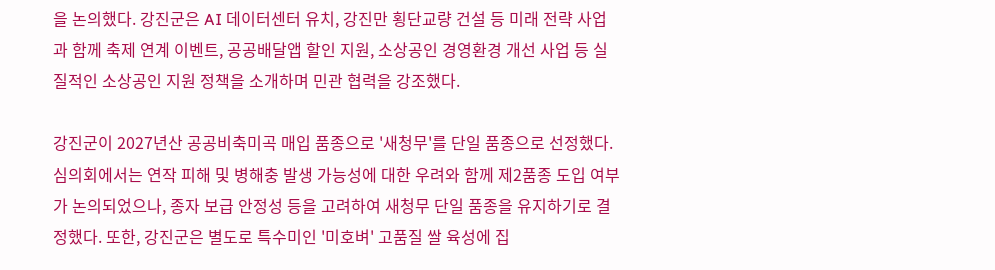을 논의했다. 강진군은 AI 데이터센터 유치, 강진만 횡단교량 건설 등 미래 전략 사업과 함께 축제 연계 이벤트, 공공배달앱 할인 지원, 소상공인 경영환경 개선 사업 등 실질적인 소상공인 지원 정책을 소개하며 민관 협력을 강조했다.

강진군이 2027년산 공공비축미곡 매입 품종으로 '새청무'를 단일 품종으로 선정했다. 심의회에서는 연작 피해 및 병해충 발생 가능성에 대한 우려와 함께 제2품종 도입 여부가 논의되었으나, 종자 보급 안정성 등을 고려하여 새청무 단일 품종을 유지하기로 결정했다. 또한, 강진군은 별도로 특수미인 '미호벼' 고품질 쌀 육성에 집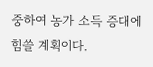중하여 농가 소득 증대에 힘쓸 계획이다.